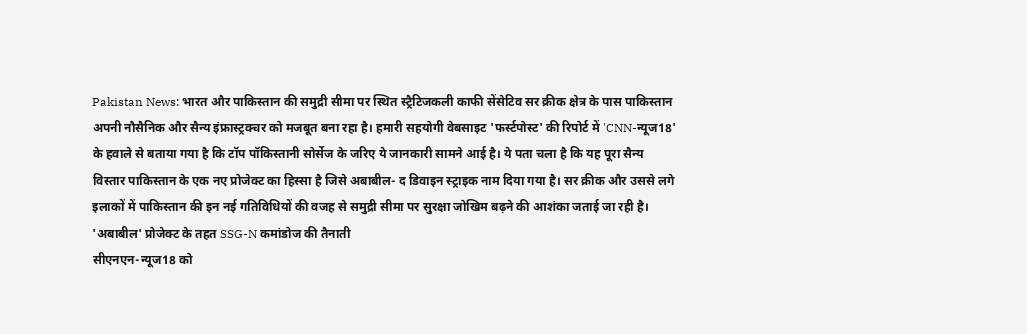Pakistan News: भारत और पाकिस्तान की समुद्री सीमा पर स्थित स्ट्रैटिजकली काफी सेंसेटिव सर क्रीक क्षेत्र के पास पाकिस्तान अपनी नौसैनिक और सैन्य इंफ्रास्ट्रक्चर को मजबूत बना रहा है। हमारी सहयोगी वेबसाइट 'फर्स्टपोस्ट' की रिपोर्ट में 'CNN-न्यूज18' के हवाले से बताया गया है कि टॉप पॉकिस्तानी सोर्सेज के जरिए ये जानकारी सामने आई है। ये पता चला है कि यह पूरा सैन्य विस्तार पाकिस्तान के एक नए प्रोजेक्ट का हिस्सा है जिसे अबाबील- द डिवाइन स्ट्राइक नाम दिया गया है। सर क्रीक और उससे लगे इलाकों में पाकिस्तान की इन नई गतिविधियों की वजह से समुद्री सीमा पर सुरक्षा जोखिम बढ़ने की आशंका जताई जा रही है।
'अबाबील' प्रोजेक्ट के तहत SSG-N कमांडोज की तैनाती
सीएनएन-न्यूज18 को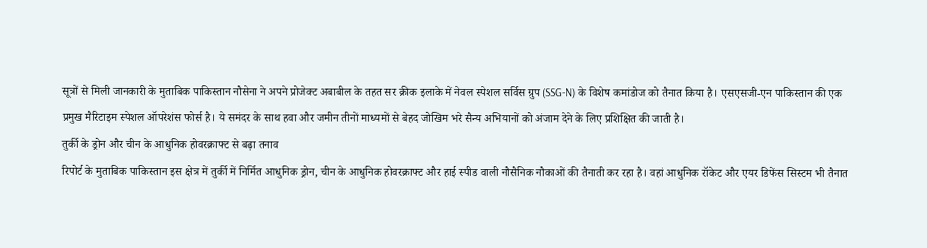सूत्रों से मिली जानकारी के मुताबिक पाकिस्तान नौसेना ने अपने प्रोजेक्ट अबाबील के तहत सर क्रीक इलाके में नेवल स्पेशल सर्विस ग्रुप (SSG-N) के विशेष कमांडोज को तैनात किया है। एसएसजी-एन पाकिस्तान की एक प्रमुख मैरिटाइम स्पेशल ऑपरेशंस फोर्स है। ये समंदर के साथ हवा और जमीन तीनों माध्यमों से बेहद जोखिम भरे सैन्य अभियानों को अंजाम देने के लिए प्रशिक्षित की जाती है।
तुर्की के ड्रोन और चीन के आधुनिक होवरक्राफ्ट से बढ़ा तनाव
रिपोर्ट के मुताबिक पाकिस्तान इस क्षेत्र में तुर्की में निर्मित आधुनिक ड्रोन, चीन के आधुनिक होवरक्राफ्ट और हाई स्पीड वाली नौसैनिक नौकाओं की तैनाती कर रहा है। वहां आधुनिक रॉकेट और एयर डिफेंस सिस्टम भी तैनात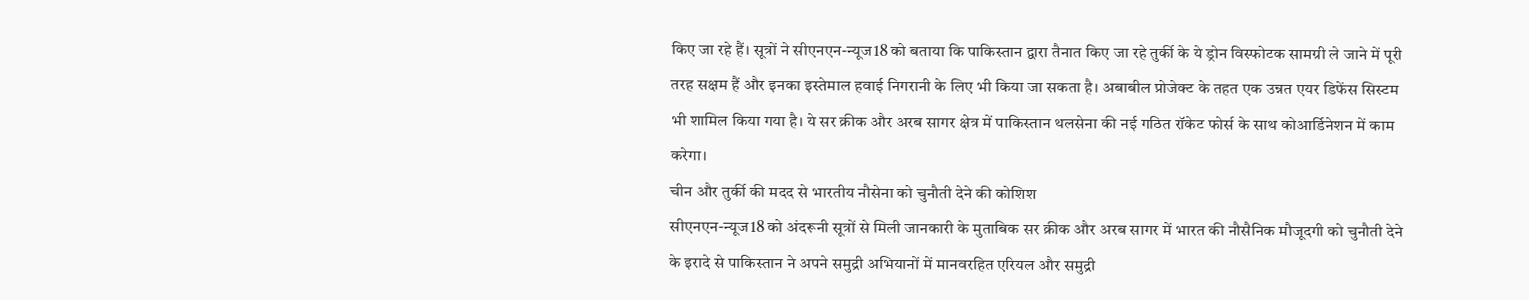किए जा रहे हैं। सूत्रों ने सीएनएन-न्यूज18 को बताया कि पाकिस्तान द्वारा तैनात किए जा रहे तुर्की के ये ड्रोन विस्फोटक सामग्री ले जाने में पूरी तरह सक्षम हैं और इनका इस्तेमाल हवाई निगरानी के लिए भी किया जा सकता है। अबाबील प्रोजेक्ट के तहत एक उन्नत एयर डिफेंस सिस्टम भी शामिल किया गया है। ये सर क्रीक और अरब सागर क्षेत्र में पाकिस्तान थलसेना की नई गठित रॉकेट फोर्स के साथ कोआर्डिनेशन में काम करेगा।
चीन और तुर्की की मदद से भारतीय नौसेना को चुनौती देने की कोशिश
सीएनएन-न्यूज18 को अंदरूनी सूत्रों से मिली जानकारी के मुताबिक सर क्रीक और अरब सागर में भारत की नौसैनिक मौजूदगी को चुनौती देने के इरादे से पाकिस्तान ने अपने समुद्री अभियानों में मानवरहित एरियल और समुद्री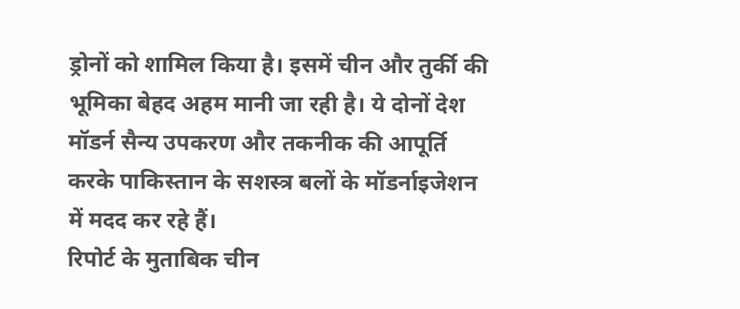ड्रोनों को शामिल किया है। इसमें चीन और तुर्की की भूमिका बेहद अहम मानी जा रही है। ये दोनों देश मॉडर्न सैन्य उपकरण और तकनीक की आपूर्ति करके पाकिस्तान के सशस्त्र बलों के मॉडर्नाइजेशन में मदद कर रहे हैं।
रिपोर्ट के मुताबिक चीन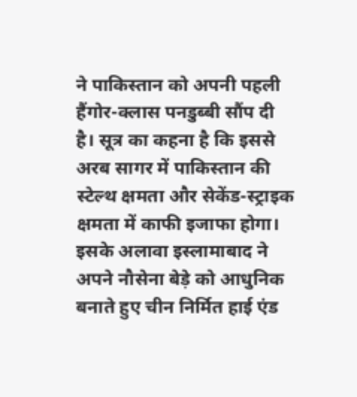ने पाकिस्तान को अपनी पहली हैंगोर-क्लास पनडुब्बी सौंप दी है। सूत्र का कहना है कि इससे अरब सागर में पाकिस्तान की स्टेल्थ क्षमता और सेकेंड-स्ट्राइक क्षमता में काफी इजाफा होगा। इसके अलावा इस्लामाबाद ने अपने नौसेना बेड़े को आधुनिक बनाते हुए चीन निर्मित हाई एंड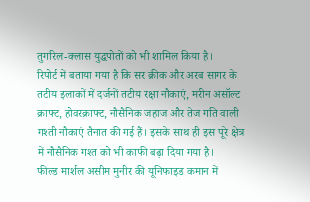तुगरिल-क्लास युद्धपोतों को भी शामिल किया है।
रिपोर्ट में बताया गया है कि सर क्रीक और अरब सागर के तटीय इलाकों में दर्जनों तटीय रक्षा नौकाएं, मरीन असॉल्ट क्राफ्ट, होवरक्राफ्ट, नौसैनिक जहाज और तेज गति वाली गश्ती नौकाएं तैनात की गई हैं। इसके साथ ही इस पूरे क्षेत्र में नौसैनिक गश्त को भी काफी बढ़ा दिया गया है।
फील्ड मार्शल असीम मुनीर की यूनिफाइड कमान में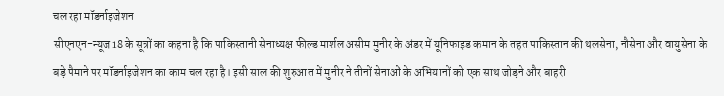चल रहा मॉडर्नाइजेशन
सीएनएन-न्यूज18 के सूत्रों का कहना है कि पाकिस्तानी सेनाध्यक्ष फील्ड मार्शल असीम मुनीर के अंडर में यूनिफाइड कमान के तहत पाकिस्तान की थलसेना, नौसेना और वायुसेना के बड़े पैमाने पर मॉडर्नाइजेशन का काम चल रहा है। इसी साल की शुरुआत में मुनीर ने तीनों सेनाओं के अभियानों को एक साथ जोड़ने और बाहरी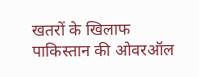खतरों के खिलाफ पाकिस्तान की ओवरऑल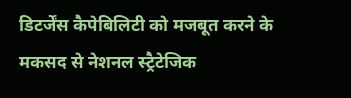डिटर्जेंस कैपेबिलिटी को मजबूत करने के मकसद से नेशनल स्ट्रैटेजिक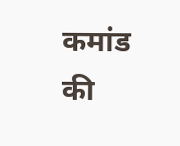कमांड की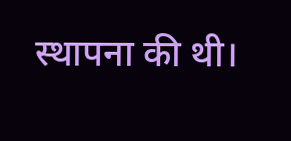स्थापना की थी।